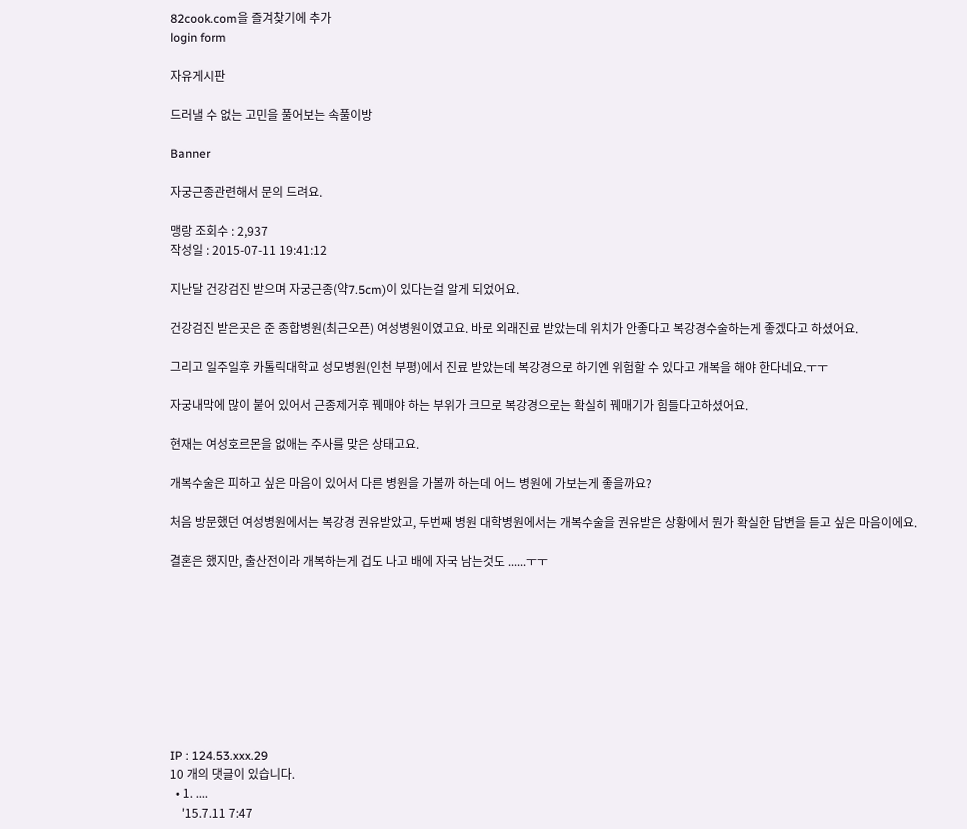82cook.com을 즐겨찾기에 추가
login form

자유게시판

드러낼 수 없는 고민을 풀어보는 속풀이방

Banner

자궁근종관련해서 문의 드려요.

맹랑 조회수 : 2,937
작성일 : 2015-07-11 19:41:12

지난달 건강검진 받으며 자궁근종(약7.5cm)이 있다는걸 알게 되었어요.

건강검진 받은곳은 준 종합병원(최근오픈) 여성병원이였고요. 바로 외래진료 받았는데 위치가 안좋다고 복강경수술하는게 좋겠다고 하셨어요.

그리고 일주일후 카톨릭대학교 성모병원(인천 부평)에서 진료 받았는데 복강경으로 하기엔 위험할 수 있다고 개복을 해야 한다네요.ㅜㅜ

자궁내막에 많이 붙어 있어서 근종제거후 꿰매야 하는 부위가 크므로 복강경으로는 확실히 꿰매기가 힘들다고하셨어요.

현재는 여성호르몬을 없애는 주사를 맞은 상태고요.

개복수술은 피하고 싶은 마음이 있어서 다른 병원을 가볼까 하는데 어느 병원에 가보는게 좋을까요?

처음 방문했던 여성병원에서는 복강경 권유받았고, 두번째 병원 대학병원에서는 개복수술을 권유받은 상황에서 뭔가 확실한 답변을 듣고 싶은 마음이에요.

결혼은 했지만, 출산전이라 개복하는게 겁도 나고 배에 자국 남는것도 ......ㅜㅜ









IP : 124.53.xxx.29
10 개의 댓글이 있습니다.
  • 1. ....
    '15.7.11 7:47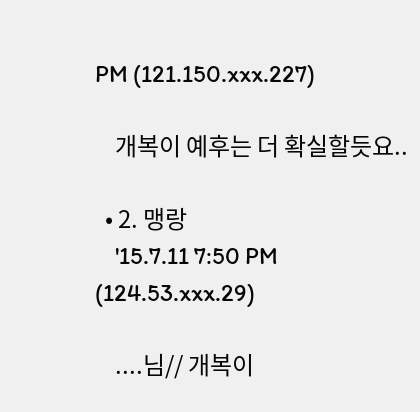PM (121.150.xxx.227)

    개복이 예후는 더 확실할듯요..

  • 2. 맹랑
    '15.7.11 7:50 PM (124.53.xxx.29)

    ....님// 개복이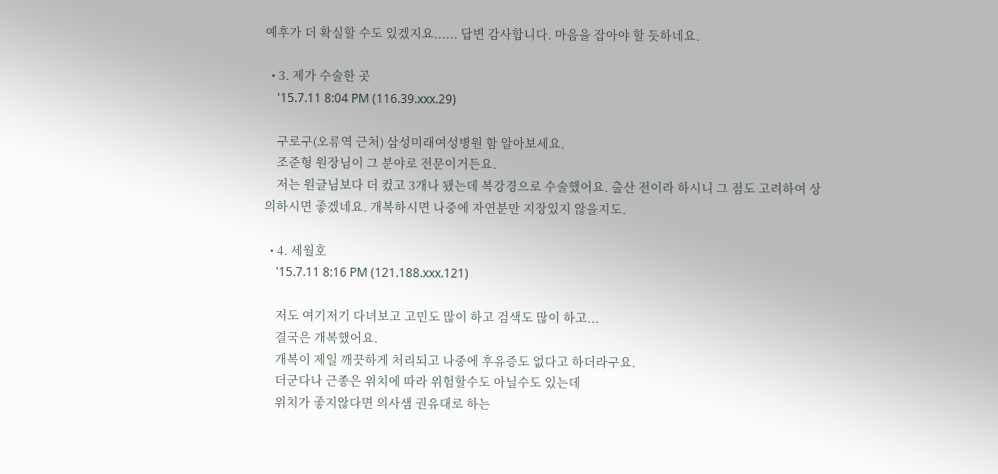예후가 더 확실할 수도 있겠지요...... 답변 감사합니다. 마음을 잡아야 할 듯하네요.

  • 3. 제가 수술한 곳
    '15.7.11 8:04 PM (116.39.xxx.29)

    구로구(오류역 근처) 삼성미래여성병원 함 알아보세요.
    조준형 원장님이 그 분야로 전문이거든요.
    저는 원글님보다 더 컸고 3개나 됐는데 복강경으로 수술했어요. 출산 전이라 하시니 그 점도 고려하여 상의하시면 좋겠네요. 개복하시면 나중에 자연분만 지장있지 않을지도.

  • 4. 세월호
    '15.7.11 8:16 PM (121.188.xxx.121)

    저도 여기저기 다녀보고 고민도 많이 하고 검색도 많이 하고...
    결국은 개복했어요.
    개복이 제일 깨끗하게 처리되고 나중에 후유증도 없다고 하더라구요.
    더군다나 근종은 위치에 따라 위험할수도 아닐수도 있는데
    위치가 좋지않다면 의사샘 권유대로 하는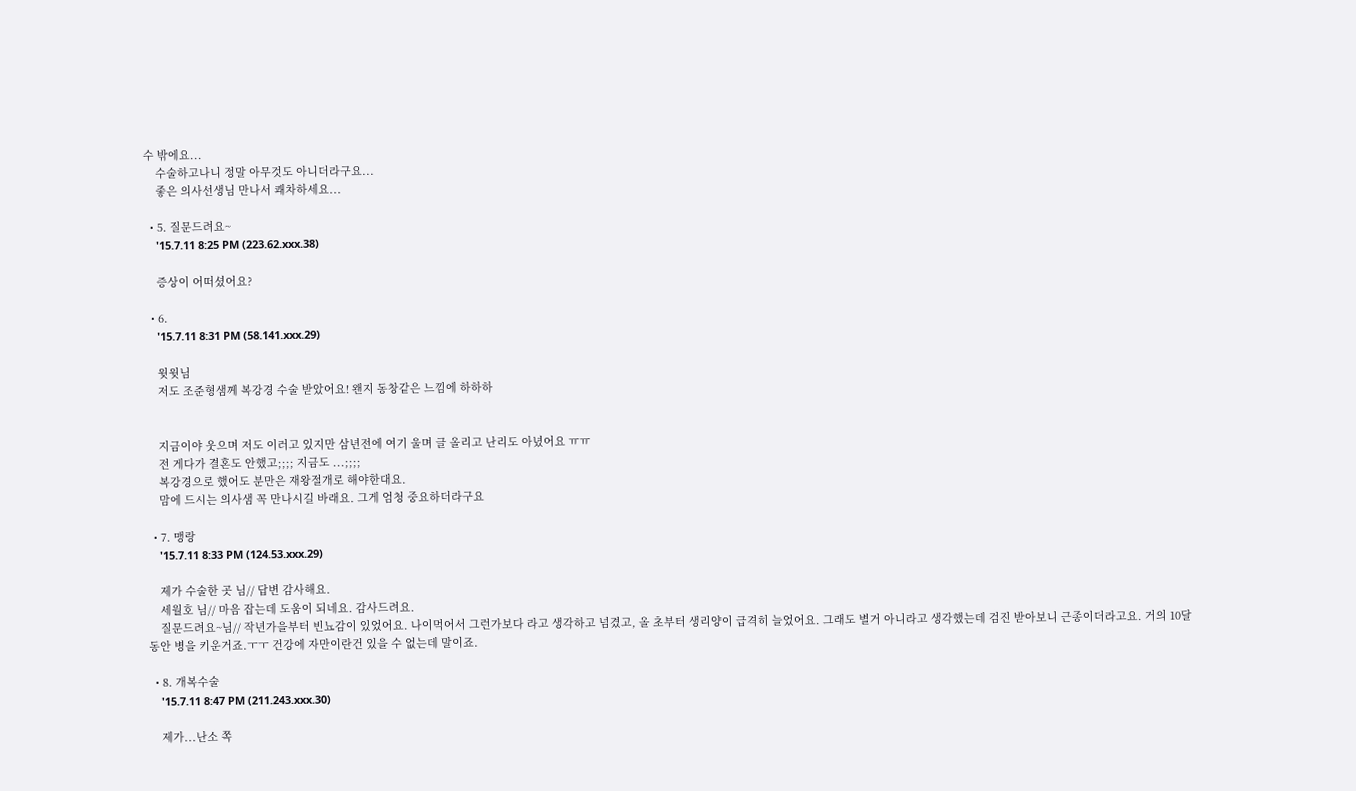수 밖에요...
    수술하고나니 정말 아무것도 아니더라구요...
    좋은 의사선생님 만나서 쾌차하세요...

  • 5. 질문드려요~
    '15.7.11 8:25 PM (223.62.xxx.38)

    증상이 어떠셨어요?

  • 6.
    '15.7.11 8:31 PM (58.141.xxx.29)

    윗윗님
    저도 조준형샘께 복강경 수술 받았어요! 왠지 동창같은 느낌에 하하하


    지금이야 웃으며 저도 이러고 있지만 삼년전에 여기 울며 글 올리고 난리도 아녔어요 ㅠㅠ
    전 게다가 결혼도 안했고;;;; 지금도 ...;;;;
    복강경으로 했어도 분만은 재왕절개로 해야한대요.
    맘에 드시는 의사샘 꼭 만나시길 바래요. 그게 엄청 중요하더라구요

  • 7. 맹랑
    '15.7.11 8:33 PM (124.53.xxx.29)

    제가 수술한 곳 님// 답변 감사해요.
    세월호 님// 마음 잡는데 도움이 되네요. 감사드려요.
    질문드려요~님// 작년가을부터 빈뇨감이 있었어요. 나이먹어서 그런가보다 라고 생각하고 넘겼고, 올 초부터 생리양이 급격히 늘었어요. 그래도 별거 아니라고 생각했는데 검진 받아보니 근종이더라고요. 거의 10달 동안 병을 키운거죠.ㅜㅜ 건강에 자만이란건 있을 수 없는데 말이죠.

  • 8. 개복수술
    '15.7.11 8:47 PM (211.243.xxx.30)

    제가...난소 쪽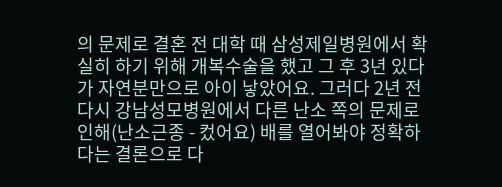의 문제로 결혼 전 대학 때 삼성제일병원에서 확실히 하기 위해 개복수술을 했고 그 후 3년 있다가 자연분만으로 아이 낳았어요. 그러다 2년 전 다시 강남성모병원에서 다른 난소 쪽의 문제로 인해(난소근종 - 컸어요) 배를 열어봐야 정확하다는 결론으로 다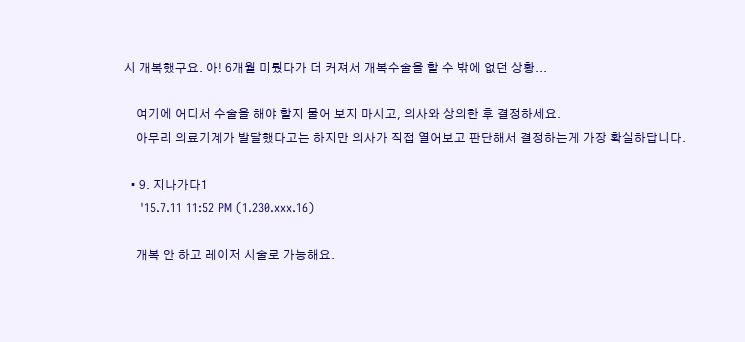시 개복했구요. 아! 6개월 미뤘다가 더 커져서 개복수술을 할 수 밖에 없던 상황...

    여기에 어디서 수술을 해야 할지 물어 보지 마시고, 의사와 상의한 후 결정하세요.
    아무리 의료기계가 발달했다고는 하지만 의사가 직접 열어보고 판단해서 결정하는게 가장 확실하답니다.

  • 9. 지나가다1
    '15.7.11 11:52 PM (1.230.xxx.16)

    개복 안 하고 레이저 시술로 가능해요.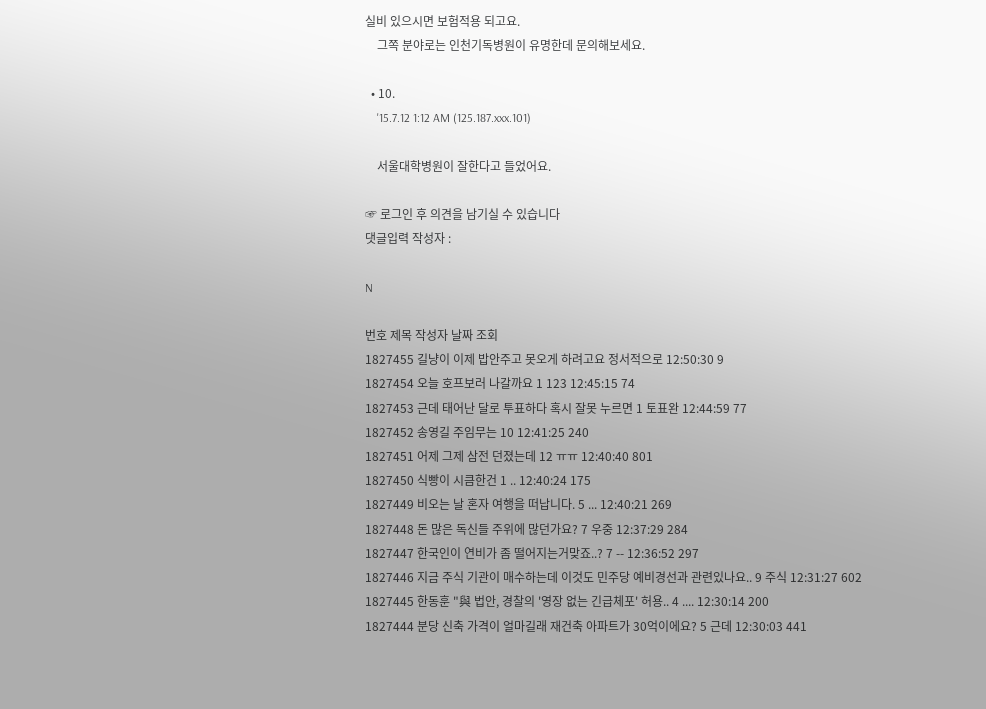실비 있으시면 보험적용 되고요.
    그쪽 분야로는 인천기독병원이 유명한데 문의해보세요.

  • 10.
    '15.7.12 1:12 AM (125.187.xxx.101)

    서울대학병원이 잘한다고 들었어요.

☞ 로그인 후 의견을 남기실 수 있습니다
댓글입력 작성자 :

N

번호 제목 작성자 날짜 조회
1827455 길냥이 이제 밥안주고 못오게 하려고요 정서적으로 12:50:30 9
1827454 오늘 호프보러 나갈까요 1 123 12:45:15 74
1827453 근데 태어난 달로 투표하다 혹시 잘못 누르면 1 토표완 12:44:59 77
1827452 송영길 주임무는 10 12:41:25 240
1827451 어제 그제 삼전 던졌는데 12 ㅠㅠ 12:40:40 801
1827450 식빵이 시큼한건 1 .. 12:40:24 175
1827449 비오는 날 혼자 여행을 떠납니다. 5 ... 12:40:21 269
1827448 돈 많은 독신들 주위에 많던가요? 7 우중 12:37:29 284
1827447 한국인이 연비가 좀 떨어지는거맞죠..? 7 -- 12:36:52 297
1827446 지금 주식 기관이 매수하는데 이것도 민주당 예비경선과 관련있나요.. 9 주식 12:31:27 602
1827445 한동훈 "與 법안, 경찰의 '영장 없는 긴급체포' 허용.. 4 .... 12:30:14 200
1827444 분당 신축 가격이 얼마길래 재건축 아파트가 30억이에요? 5 근데 12:30:03 441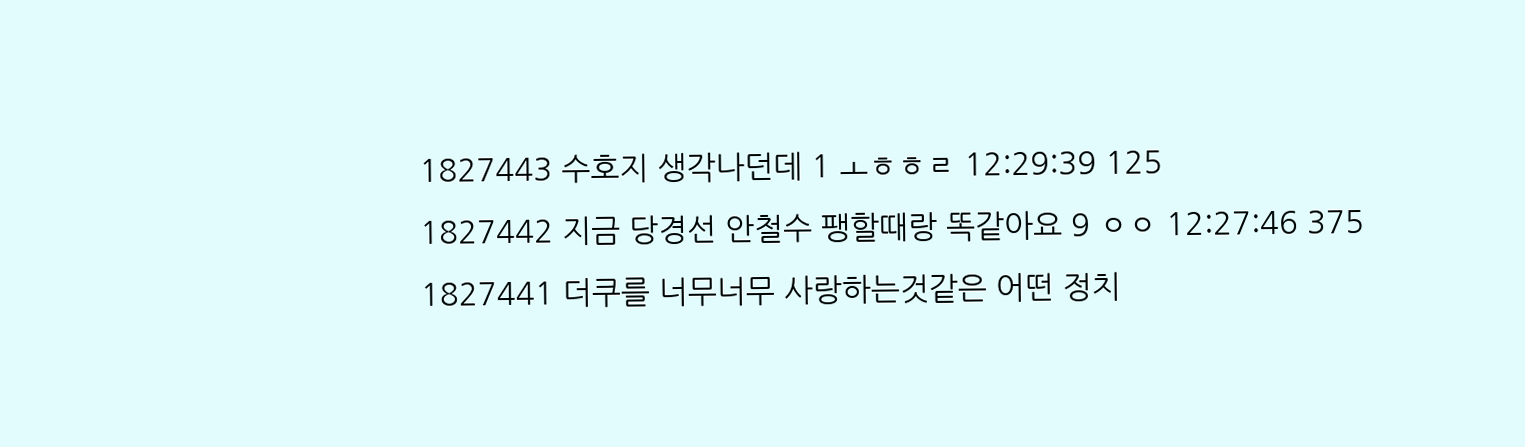1827443 수호지 생각나던데 1 ㅗㅎㅎㄹ 12:29:39 125
1827442 지금 당경선 안철수 팽할때랑 똑같아요 9 ㅇㅇ 12:27:46 375
1827441 더쿠를 너무너무 사랑하는것같은 어떤 정치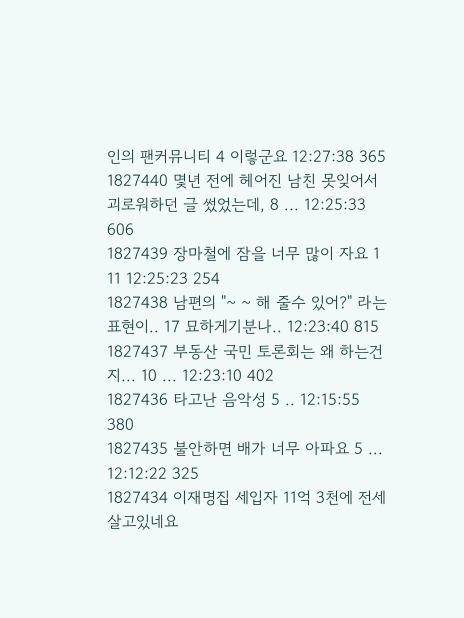인의 팬커뮤니티 4 이렇군요 12:27:38 365
1827440 몇년 전에 헤어진 남친 못잊어서 괴로워하던 글 썼었는데, 8 ... 12:25:33 606
1827439 장마철에 잠을 너무 많이 자요 1 11 12:25:23 254
1827438 남편의 "~ ~ 해 줄수 있어?" 라는 표현이.. 17 묘하게기분나.. 12:23:40 815
1827437 부동산 국민 토론회는 왜 하는건지... 10 ... 12:23:10 402
1827436 타고난 음악성 5 .. 12:15:55 380
1827435 불안하면 배가 너무 아파요 5 ... 12:12:22 325
1827434 이재명집 세입자 11억 3천에 전세살고있네요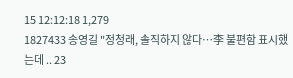15 12:12:18 1,279
1827433 송영길 "정청래, 솔직하지 않다…李 불편함 표시했는데 .. 23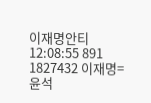이재명안티 12:08:55 891
1827432 이재명=윤석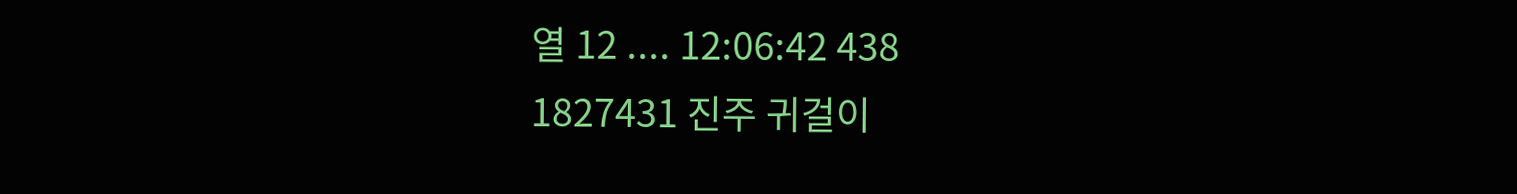열 12 .... 12:06:42 438
1827431 진주 귀걸이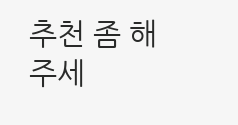추천 좀 해주세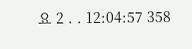요 2 . . 12:04:57 358